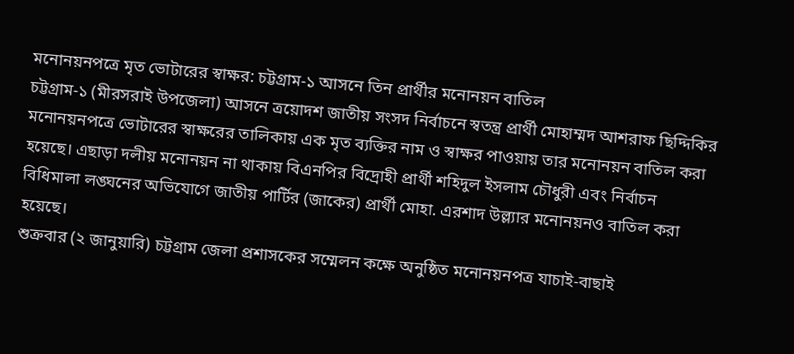মনোনয়নপত্রে মৃত ভোটারের স্বাক্ষর: চট্টগ্রাম-১ আসনে তিন প্রার্থীর মনোনয়ন বাতিল
চট্টগ্রাম-১ (মীরসরাই উপজেলা) আসনে ত্রয়োদশ জাতীয় সংসদ নির্বাচনে স্বতন্ত্র প্রার্থী মোহাম্মদ আশরাফ ছিদ্দিকির মনোনয়নপত্রে ভোটারের স্বাক্ষরের তালিকায় এক মৃত ব্যক্তির নাম ও স্বাক্ষর পাওয়ায় তার মনোনয়ন বাতিল করা হয়েছে। এছাড়া দলীয় মনোনয়ন না থাকায় বিএনপির বিদ্রোহী প্রার্থী শহিদুল ইসলাম চৌধুরী এবং নির্বাচন বিধিমালা লঙ্ঘনের অভিযোগে জাতীয় পার্টির (জাকের) প্রার্থী মোহা. এরশাদ উল্ল্যার মনোনয়নও বাতিল করা হয়েছে।
শুক্রবার (২ জানুয়ারি) চট্টগ্রাম জেলা প্রশাসকের সম্মেলন কক্ষে অনুষ্ঠিত মনোনয়নপত্র যাচাই-বাছাই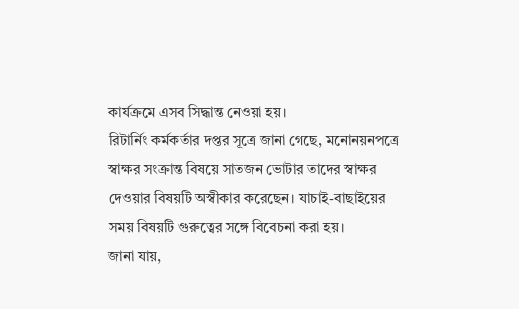কার্যক্রমে এসব সিদ্ধান্ত নেওয়া হয়।
রিটার্নিং কর্মকর্তার দপ্তর সূত্রে জানা গেছে, মনোনয়নপত্রে স্বাক্ষর সংক্রান্ত বিষয়ে সাতজন ভোটার তাদের স্বাক্ষর দেওয়ার বিষয়টি অস্বীকার করেছেন। যাচাই-বাছাইয়ের সময় বিষয়টি গুরুত্বের সঙ্গে বিবেচনা করা হয়।
জানা যায়,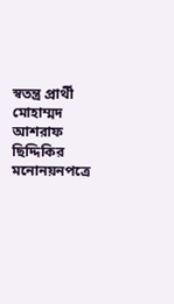স্বতন্ত্র প্রার্থী মোহাম্মদ আশরাফ ছিদ্দিকির মনোনয়নপত্রে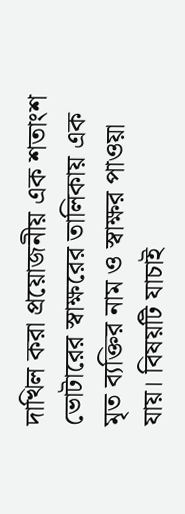দাখিল করা প্রয়োজনীয় এক শতাংশ ভোটারের স্বাক্ষরের তালিকায় এক মৃত ব্যক্তির নাম ও স্বাক্ষর পাওয়া যায়। বিষয়টি যাচাই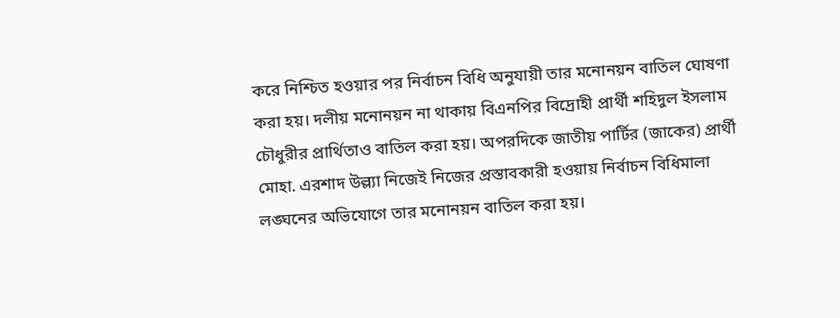করে নিশ্চিত হওয়ার পর নির্বাচন বিধি অনুযায়ী তার মনোনয়ন বাতিল ঘোষণা করা হয়। দলীয় মনোনয়ন না থাকায় বিএনপির বিদ্রোহী প্রার্থী শহিদুল ইসলাম চৌধুরীর প্রার্থিতাও বাতিল করা হয়। অপরদিকে জাতীয় পার্টির (জাকের) প্রার্থী মোহা. এরশাদ উল্ল্যা নিজেই নিজের প্রস্তাবকারী হওয়ায় নির্বাচন বিধিমালা লঙ্ঘনের অভিযোগে তার মনোনয়ন বাতিল করা হয়।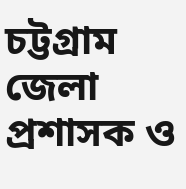চট্টগ্রাম জেলা প্রশাসক ও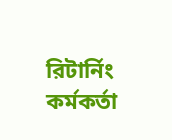রিটার্নিং কর্মকর্তা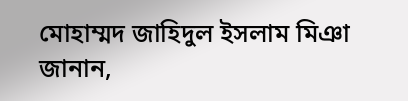মোহাম্মদ জাহিদুল ইসলাম মিঞা জানান,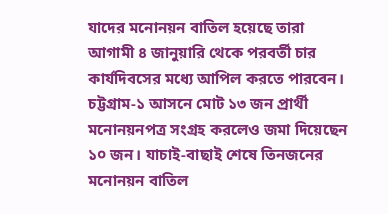যাদের মনোনয়ন বাতিল হয়েছে তারা আগামী ৪ জানুয়ারি থেকে পরবর্তী চার কার্যদিবসের মধ্যে আপিল করতে পারবেন।
চট্টগ্রাম-১ আসনে মোট ১৩ জন প্রার্থী মনোনয়নপত্র সংগ্রহ করলেও জমা দিয়েছেন ১০ জন। যাচাই-বাছাই শেষে তিনজনের মনোনয়ন বাতিল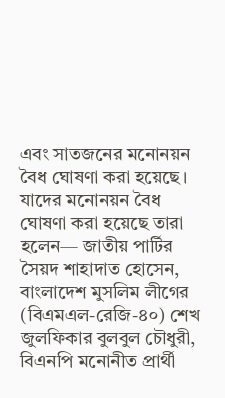এবং সাতজনের মনোনয়ন বৈধ ঘোষণা করা হয়েছে।
যাদের মনোনয়ন বৈধ ঘোষণা করা হয়েছে তারা হলেন— জাতীয় পার্টির সৈয়দ শাহাদাত হোসেন, বাংলাদেশ মুসলিম লীগের (বিএমএল-রেজি-৪০) শেখ জুলফিকার বুলবুল চৌধুরী, বিএনপি মনোনীত প্রার্থী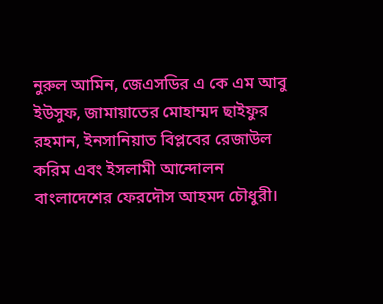নুরুল আমিন, জেএসডির এ কে এম আবু ইউসুফ, জামায়াতের মোহাম্মদ ছাইফুর রহমান, ইনসানিয়াত বিপ্লবের রেজাউল করিম এবং ইসলামী আন্দোলন বাংলাদেশের ফেরদৌস আহমদ চৌধুরী।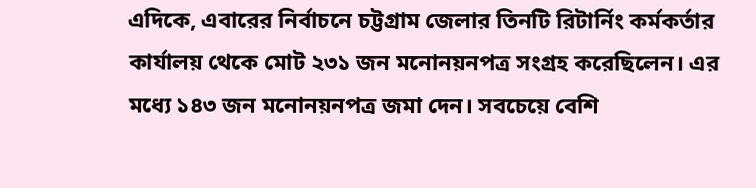এদিকে, এবারের নির্বাচনে চট্টগ্রাম জেলার তিনটি রিটার্নিং কর্মকর্তার কার্যালয় থেকে মোট ২৩১ জন মনোনয়নপত্র সংগ্রহ করেছিলেন। এর মধ্যে ১৪৩ জন মনোনয়নপত্র জমা দেন। সবচেয়ে বেশি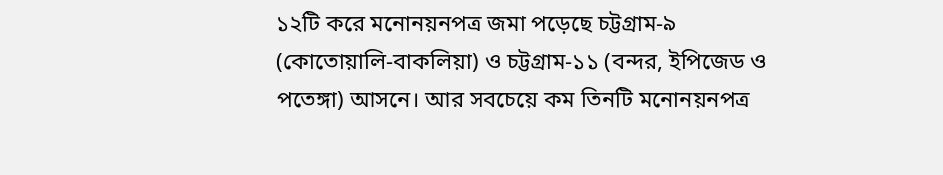১২টি করে মনোনয়নপত্র জমা পড়েছে চট্টগ্রাম-৯ (কোতোয়ালি-বাকলিয়া) ও চট্টগ্রাম-১১ (বন্দর, ইপিজেড ও পতেঙ্গা) আসনে। আর সবচেয়ে কম তিনটি মনোনয়নপত্র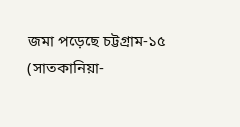জমা পড়েছে চট্টগ্রাম-১৫ (সাতকানিয়া-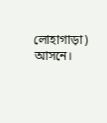লোহাগাড়া) আসনে।